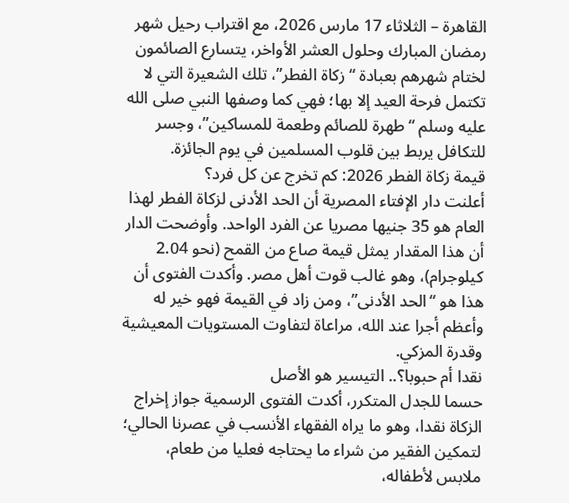القاهرة – الثلاثاء 17 مارس 2026، مع اقتراب رحيل شهر رمضان المبارك وحلول العشر الأواخر، يتسارع الصائمون لختام شهرهم بعبادة “زكاة الفطر”، تلك الشعيرة التي لا تكتمل فرحة العيد إلا بها؛ فهي كما وصفها النبي صلى الله عليه وسلم “طهرة للصائم وطعمة للمساكين”، وجسر للتكافل يربط بين قلوب المسلمين في يوم الجائزة.
قيمة زكاة الفطر 2026: كم تخرج عن كل فرد؟
أعلنت دار الإفتاء المصرية أن الحد الأدنى لزكاة الفطر لهذا العام هو 35 جنيها مصريا عن الفرد الواحد. وأوضحت الدار أن هذا المقدار يمثل قيمة صاع من القمح (نحو 2.04 كيلوجرام)، وهو غالب قوت أهل مصر. وأكدت الفتوى أن هذا هو “الحد الأدنى”، ومن زاد في القيمة فهو خير له وأعظم أجرا عند الله، مراعاة لتفاوت المستويات المعيشية وقدرة المزكي.
نقدا أم حبوبا؟.. التيسير هو الأصل
حسما للجدل المتكرر، أكدت الفتوى الرسمية جواز إخراج الزكاة نقدا، وهو ما يراه الفقهاء الأنسب في عصرنا الحالي؛ لتمكين الفقير من شراء ما يحتاجه فعليا من طعام، ملابس لأطفاله،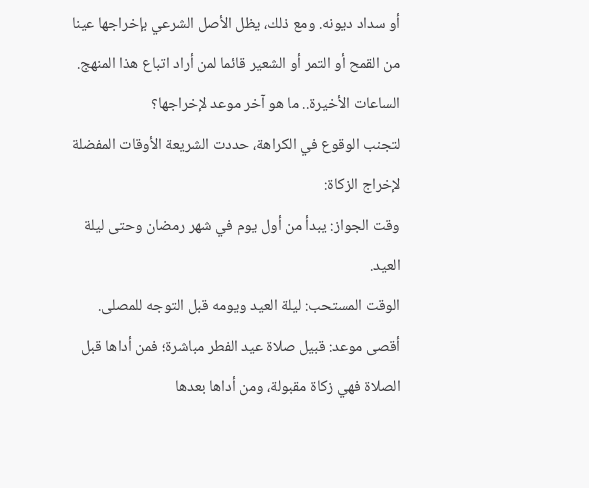أو سداد ديونه. ومع ذلك، يظل الأصل الشرعي بإخراجها عينا من القمح أو التمر أو الشعير قائما لمن أراد اتباع هذا المنهج.
الساعات الأخيرة.. ما هو آخر موعد لإخراجها؟
لتجنب الوقوع في الكراهة، حددت الشريعة الأوقات المفضلة لإخراج الزكاة:
وقت الجواز: يبدأ من أول يوم في شهر رمضان وحتى ليلة العيد.
الوقت المستحب: ليلة العيد ويومه قبل التوجه للمصلى.
أقصى موعد: قبيل صلاة عيد الفطر مباشرة؛ فمن أداها قبل الصلاة فهي زكاة مقبولة، ومن أداها بعدها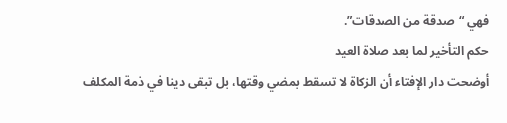فهي “صدقة من الصدقات”.
حكم التأخير لما بعد صلاة العيد
أوضحت دار الإفتاء أن الزكاة لا تسقط بمضي وقتها، بل تبقى دينا في ذمة المكلف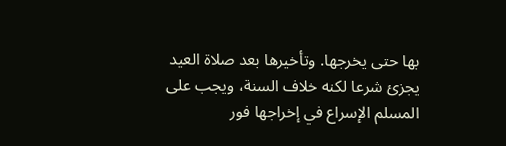بها حتى يخرجها. وتأخيرها بعد صلاة العيد يجزئ شرعا لكنه خلاف السنة، ويجب على المسلم الإسراع في إخراجها فور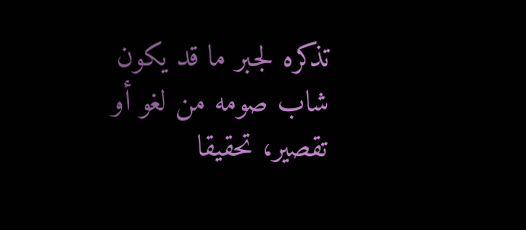تذكره لجبر ما قد يكون شاب صومه من لغو أو تقصير، تحقيقا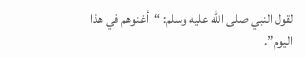لقول النبي صلى الله عليه وسلم: “أغنوهم في هذا اليوم”.